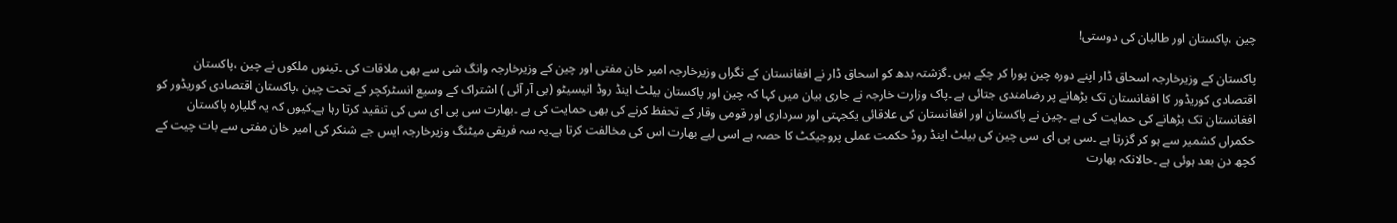چین ،پاکستان اور طالبان کی دوستی!

پاکستان کے وزیرخارجہ اسحاق ڈار اپنے دورہ چین پورا کر چکے ہیں ۔گزشتہ بدھ کو اسحاق ڈار نے افغانستان کے نگراں وزیرخارجہ امیر خان مفتی اور چین کے وزیرخارجہ وانگ شی سے بھی ملاقات کی ۔تینوں ملکوں نے چین ،پاکستان اقتصادی کوریڈور کا افغانستان تک بڑھانے پر رضامندی جتائی ہے ۔پاک وزارت خارجہ نے جاری بیان میں کہا کہ چین اور پاکستان بیلٹ اینڈ روڈ انیسیٹو (بی آر آئی ) اشتراک کے وسیع انسٹرکچر کے تحت چین ،پاکستان اقتصادی کوریڈور کو افغانستان تک بڑھانے کی حمایت کی ہے ۔چین نے پاکستان اور افغانستان کی علاقائی یکجہتی اور سرداری اور قومی وقار کے تحفظ کرنے کی بھی حمایت کی ہے ۔بھارت سی پی ای سی کی تنقید کرتا رہا ہے۔کیوں کہ یہ گلیارہ پاکستان حکمراں کشمیر سے ہو کر گزرتا ہے ۔سی پی ای سی چین کی بیلٹ اینڈ روڈ حکمت عملی پروجیکٹ کا حصہ ہے اسی لیے بھارت اس کی مخالفت کرتا ہے۔یہ سہ فریقی میٹنگ وزیرخارجہ ایس جے شنکر کی امیر خان مفتی سے بات چیت کے کچھ دن بعد ہوئی ہے ۔حالانکہ بھارت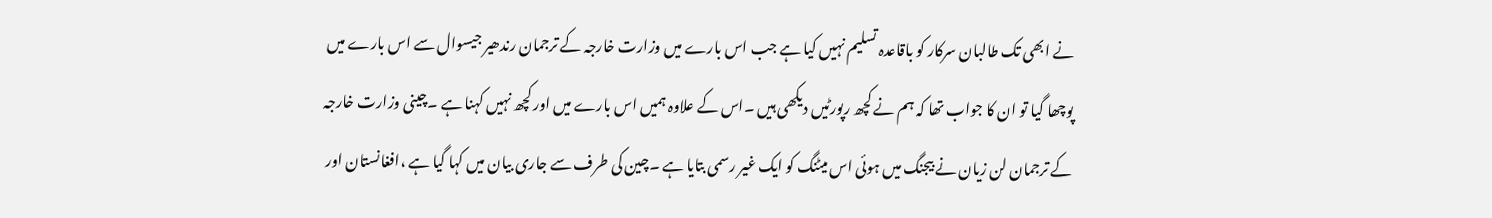نے ابھی تک طالبان سرکار کو باقاعدہ تسلیم نہیں کیا ہے جب اس بارے میں وزارت خارجہ کے ترجمان رندھیر جیسوال سے اس بارے میں پوچھا گیا تو ان کا جواب تھا کہ ہم نے کچھ رپورٹیں دیکھی ہیں ۔اس کے علاوہ ہمیں اس بارے میں اور کچھ نہیں کہنا ہے ۔چینی وزارت خارجہ کے ترجمان لن زیان نے بیجنگ میں ہوئی اس میٹنگ کو ایک غیر رسمی بتایا ہے ۔چین کی طرف سے جاری بیان میں کہا گیا ہے ،افغانستان اور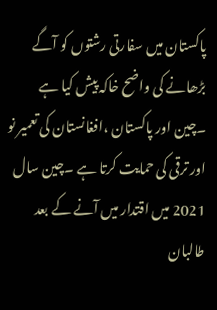پاکستان میں سفارتی رشتوں کو آگے بڑھانے کی واضح خاکہ پیش کیا ہے ۔چین اور پاکستان ،افغانستان کی تعمیر نو اور ترقی کی حمایت کرتا ہے ۔چین سال 2021 میں اقتدار میں آنے کے بعد طالبان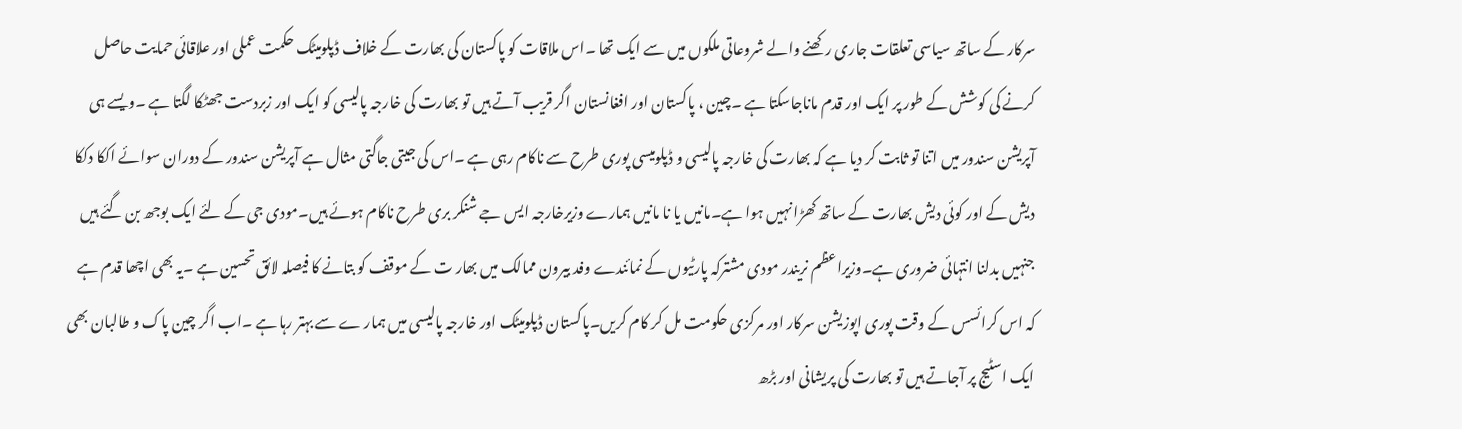سرکار کے ساتھ سیاسی تعلقات جاری رکھنے والے شروعاتی ملکوں میں سے ایک تھا ۔اس ملاقات کو پاکستان کی بھارت کے خلاف ڈپلومیٹک حکمت عملی اور علاقائی حمایت حاصل کرنے کی کوشش کے طور پر ایک اور قدم ماناجاسکتا ہے ۔چین ، پاکستان اور افغانستان اگر قریب آتے ہیں تو بھارت کی خارجہ پالیسی کو ایک اور زبردست جھٹکا لگتا ہے ۔ویسے ہی آپریشن سندور میں اتنا تو ثابت کر دیا ہے کہ بھارت کی خارجہ پالیسی و ڈپلومیسی پوری طرح سے ناکام رہی ہے ۔اس کی جیتی جاگتی مثال ہے آپریشن سندور کے دوران سوائے اککا دککا دیش کے اور کوئی دیش بھارت کے ساتھ کھڑا نہیں ہوا ہے۔مانیں یا نا مانیں ہمارے وزیرخارجہ ایس جے شنکر بری طرح ناکام ہوئے ہیں۔مودی جی کے لئے ایک بوجھ بن گئے ہیں جنہیں بدلنا انتہائی ضروری ہے۔وزیراعظم نریندر مودی مشترکہ پارٹیوں کے نمائندے وفد بیرون ممالک میں بھار ت کے موقف کو بتانے کا فیصلہ لائق تحسین ہے ۔یہ بھی اچھا قدم ہے کہ اس کرائسس کے وقت پوری اپوزیشن سرکار اور مرکزی حکومت مل کر کام کریں۔پاکستان ڈپلومیٹک اور خارجہ پالیسی میں ہمار ے سے بہتر رہا ہے ۔اب اگر چین پاک و طالبان بھی ایک اسٹیج پر آجاتے ہیں تو بھارت کی پریشانی اور بڑھ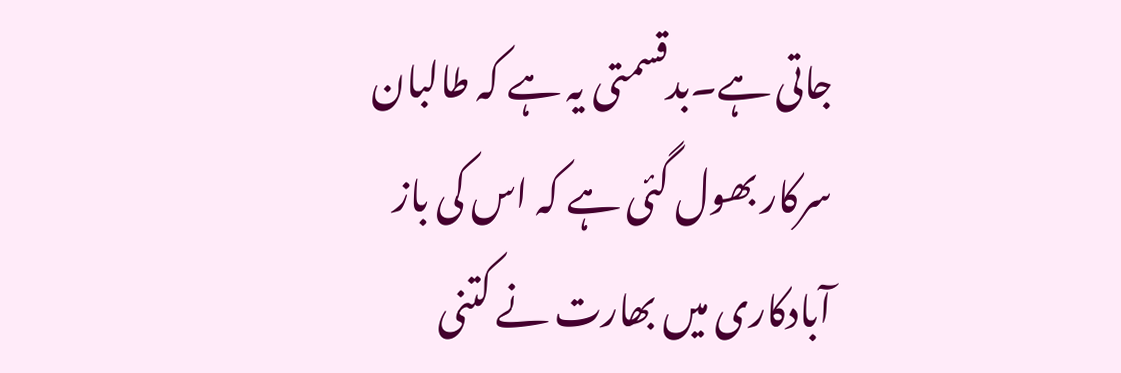جاتی ہے۔بدقسمتی یہ ہے کہ طالبان سرکار بھول گئی ہے کہ اس کی باز آبادکاری میں بھارت نے کتنی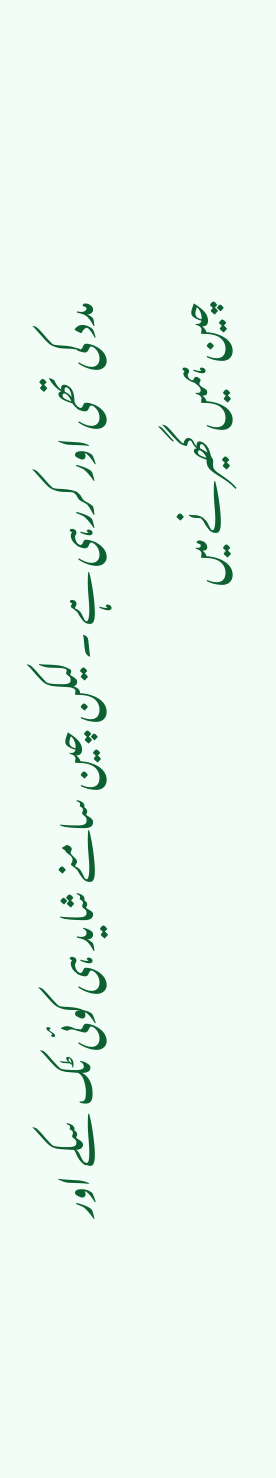مدد کی تھی اور کررہی ہے ۔لیکن چین سامنے شاید ہی کوئی ٹک سکے اور چین ہمیں گھیرنے میں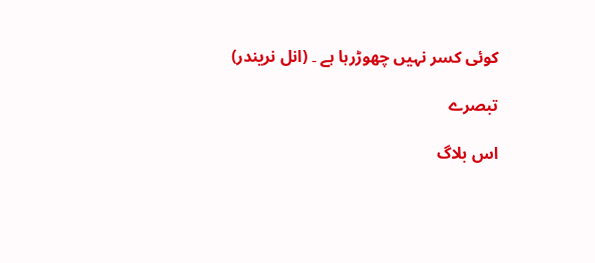کوئی کسر نہیں چھوڑرہا ہے ۔ (انل نریندر)

تبصرے

اس بلاگ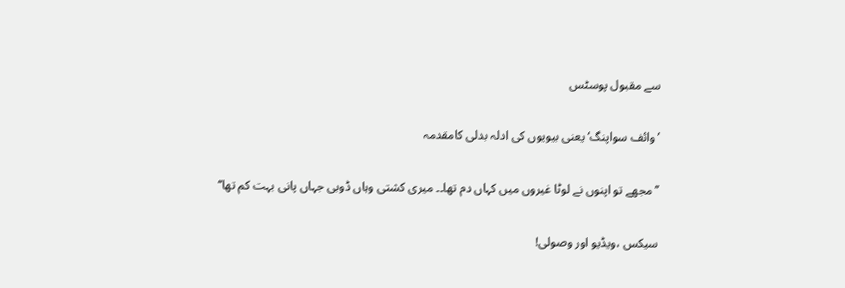سے مقبول پوسٹس

’وائف سواپنگ‘ یعنی بیویوں کی ادلہ بدلی کامقدمہ

’’مجھے تو اپنوں نے لوٹا غیروں میں کہاں دم تھا۔۔ میری کشتی وہاں ڈوبی جہاں پانی بہت کم تھا‘‘

سیکس ،ویڈیو اور وصولی!